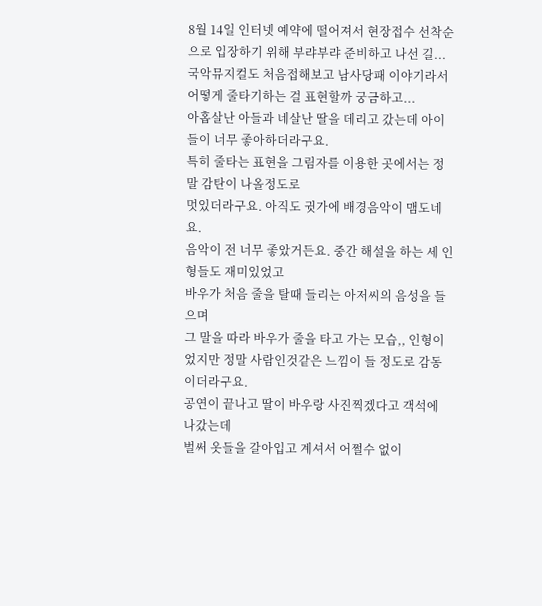8월 14일 인터넷 예약에 떨어져서 현장접수 선착순으로 입장하기 위해 부랴부랴 준비하고 나선 길... 국악뮤지컬도 처음접해보고 남사당패 이야기라서
어떻게 줄타기하는 걸 표현할까 궁금하고...
아홉살난 아들과 네살난 딸을 데리고 갔는데 아이들이 너무 좋아하더라구요.
특히 줄타는 표현을 그림자를 이용한 곳에서는 정말 감탄이 나올정도로
멋있더라구요. 아직도 귓가에 배경음악이 맴도네요.
음악이 전 너무 좋았거든요. 중간 해설을 하는 세 인형들도 재미있었고
바우가 처음 줄을 탈때 들리는 아저씨의 음성을 들으며
그 말을 따라 바우가 줄을 타고 가는 모습,, 인형이었지만 정말 사람인것같은 느낌이 들 정도로 감동이더라구요.
공연이 끝나고 딸이 바우랑 사진찍겠다고 객석에 나갔는데
벌써 옷들을 갈아입고 계셔서 어쩔수 없이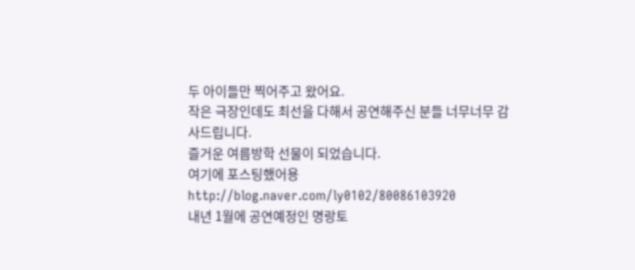두 아이들만 찍어주고 왔어요.
작은 극장인데도 최선을 다해서 공연해주신 분들 너무너무 감사드립니다.
즐거운 여름방학 선물이 되었습니다.
여기에 포스팅했어용
http://blog.naver.com/ly0102/80086103920
내년 1월에 공연예정인 명랑토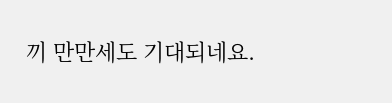끼 만만세도 기대되네요.